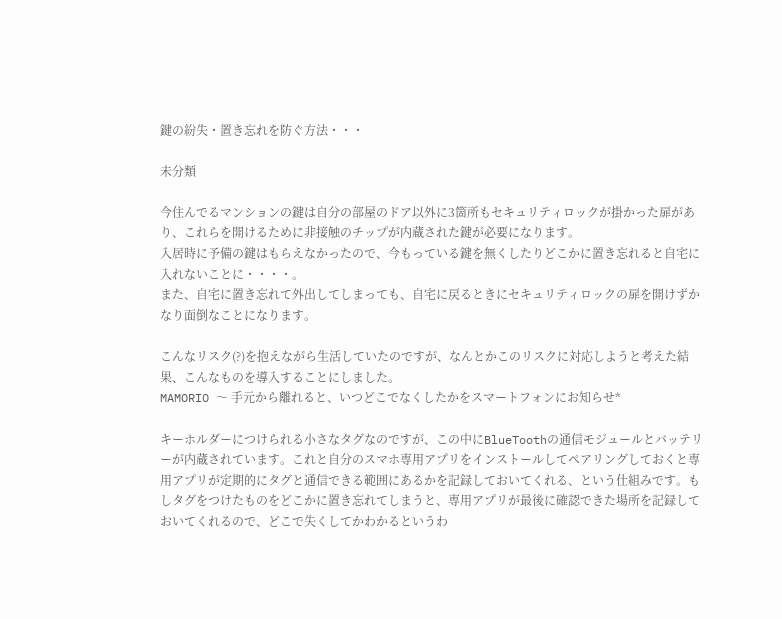鍵の紛失・置き忘れを防ぐ方法・・・

未分類

今住んでるマンションの鍵は自分の部屋のドア以外に3箇所もセキュリティロックが掛かった扉があり、これらを開けるために非接触のチップが内蔵された鍵が必要になります。
入居時に予備の鍵はもらえなかったので、今もっている鍵を無くしたりどこかに置き忘れると自宅に入れないことに・・・・。
また、自宅に置き忘れて外出してしまっても、自宅に戻るときにセキュリティロックの扉を開けずかなり面倒なことになります。

こんなリスク(?)を抱えながら生活していたのですが、なんとかこのリスクに対応しようと考えた結果、こんなものを導入することにしました。
MAMORIO 〜 手元から離れると、いつどこでなくしたかをスマートフォンにお知らせ*

キーホルダーにつけられる小さなタグなのですが、この中にBlueToothの通信モジュールとバッテリーが内蔵されています。これと自分のスマホ専用アプリをインストールしてペアリングしておくと専用アプリが定期的にタグと通信できる範囲にあるかを記録しておいてくれる、という仕組みです。もしタグをつけたものをどこかに置き忘れてしまうと、専用アプリが最後に確認できた場所を記録しておいてくれるので、どこで失くしてかわかるというわ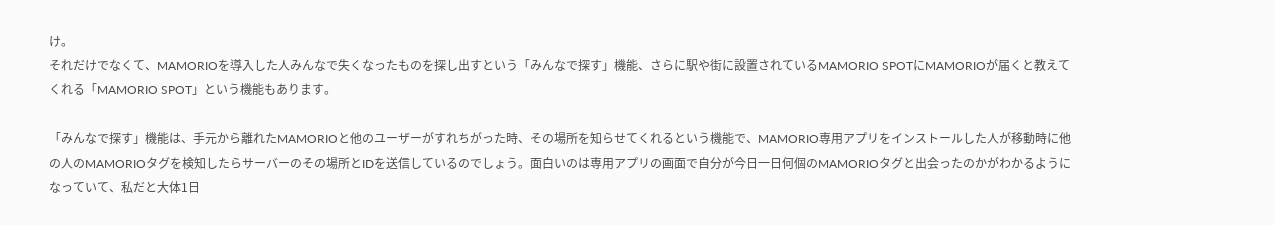け。
それだけでなくて、MAMORIOを導入した人みんなで失くなったものを探し出すという「みんなで探す」機能、さらに駅や街に設置されているMAMORIO SPOTにMAMORIOが届くと教えてくれる「MAMORIO SPOT」という機能もあります。

「みんなで探す」機能は、手元から離れたMAMORIOと他のユーザーがすれちがった時、その場所を知らせてくれるという機能で、MAMORIO専用アプリをインストールした人が移動時に他の人のMAMORIOタグを検知したらサーバーのその場所とIDを送信しているのでしょう。面白いのは専用アプリの画面で自分が今日一日何個のMAMORIOタグと出会ったのかがわかるようになっていて、私だと大体1日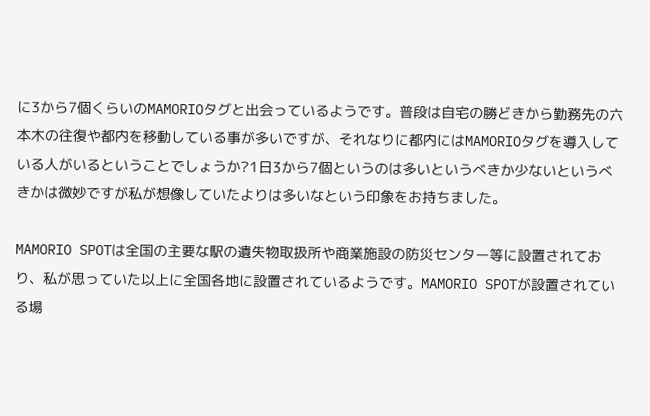に3から7個くらいのMAMORIOタグと出会っているようです。普段は自宅の勝どきから勤務先の六本木の往復や都内を移動している事が多いですが、それなりに都内にはMAMORIOタグを導入している人がいるということでしょうか?1日3から7個というのは多いというべきか少ないというべきかは微妙ですが私が想像していたよりは多いなという印象をお持ちました。

MAMORIO SPOTは全国の主要な駅の遺失物取扱所や商業施設の防災センター等に設置されており、私が思っていた以上に全国各地に設置されているようです。MAMORIO SPOTが設置されている場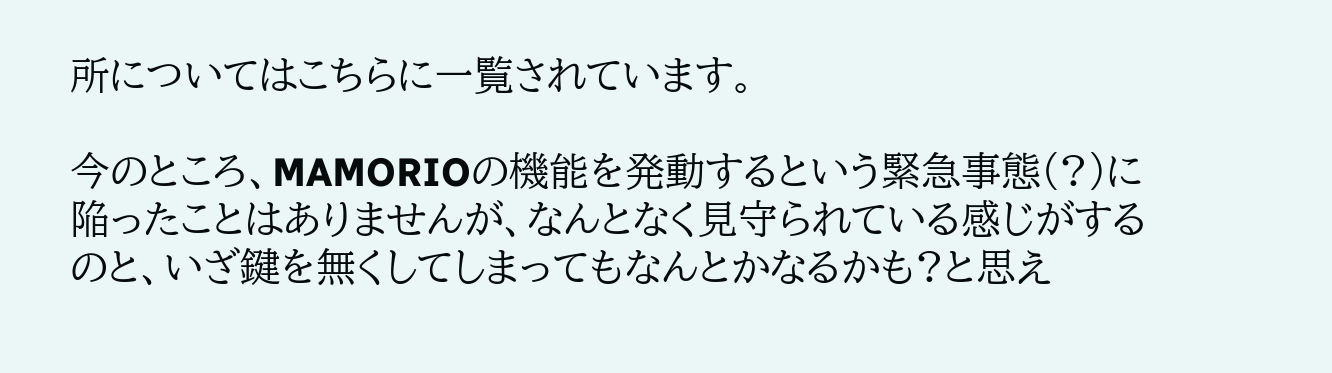所についてはこちらに一覧されています。

今のところ、MAMORIOの機能を発動するという緊急事態(?)に陥ったことはありませんが、なんとなく見守られている感じがするのと、いざ鍵を無くしてしまってもなんとかなるかも?と思え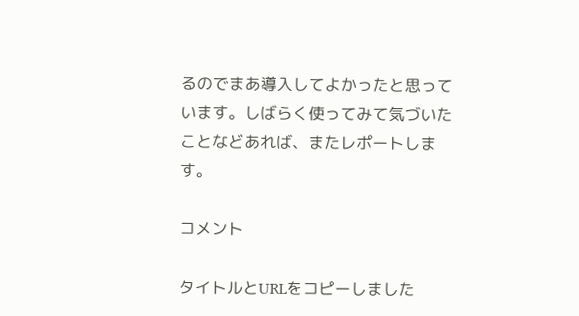るのでまあ導入してよかったと思っています。しばらく使ってみて気づいたことなどあれば、またレポートします。

コメント

タイトルとURLをコピーしました